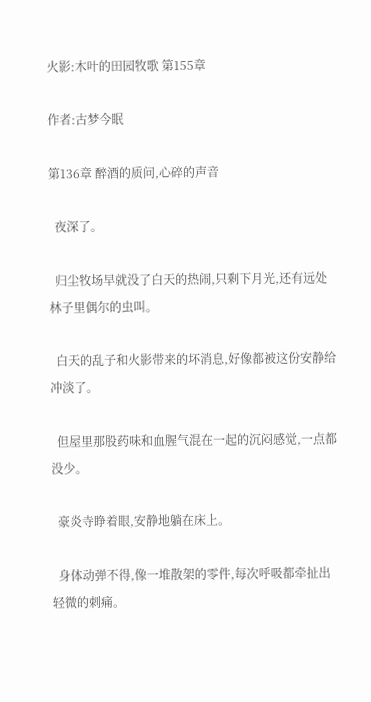火影:木叶的田园牧歌 第155章

作者:古梦今眠

第136章 醉酒的质问,心碎的声音

  夜深了。

  归尘牧场早就没了白天的热闹,只剩下月光,还有远处林子里偶尔的虫叫。

  白天的乱子和火影带来的坏消息,好像都被这份安静给冲淡了。

  但屋里那股药味和血腥气混在一起的沉闷感觉,一点都没少。

  豪炎寺睁着眼,安静地躺在床上。

  身体动弹不得,像一堆散架的零件,每次呼吸都牵扯出轻微的刺痛。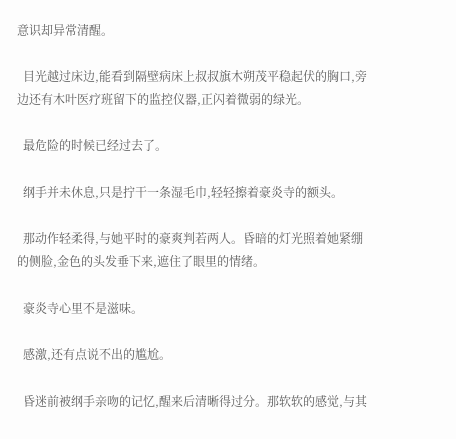意识却异常清醒。

  目光越过床边,能看到隔壁病床上叔叔旗木朔茂平稳起伏的胸口,旁边还有木叶医疗班留下的监控仪器,正闪着微弱的绿光。

  最危险的时候已经过去了。

  纲手并未休息,只是拧干一条湿毛巾,轻轻擦着豪炎寺的额头。

  那动作轻柔得,与她平时的豪爽判若两人。昏暗的灯光照着她紧绷的侧脸,金色的头发垂下来,遮住了眼里的情绪。

  豪炎寺心里不是滋味。

  感激,还有点说不出的尴尬。

  昏迷前被纲手亲吻的记忆,醒来后清晰得过分。那软软的感觉,与其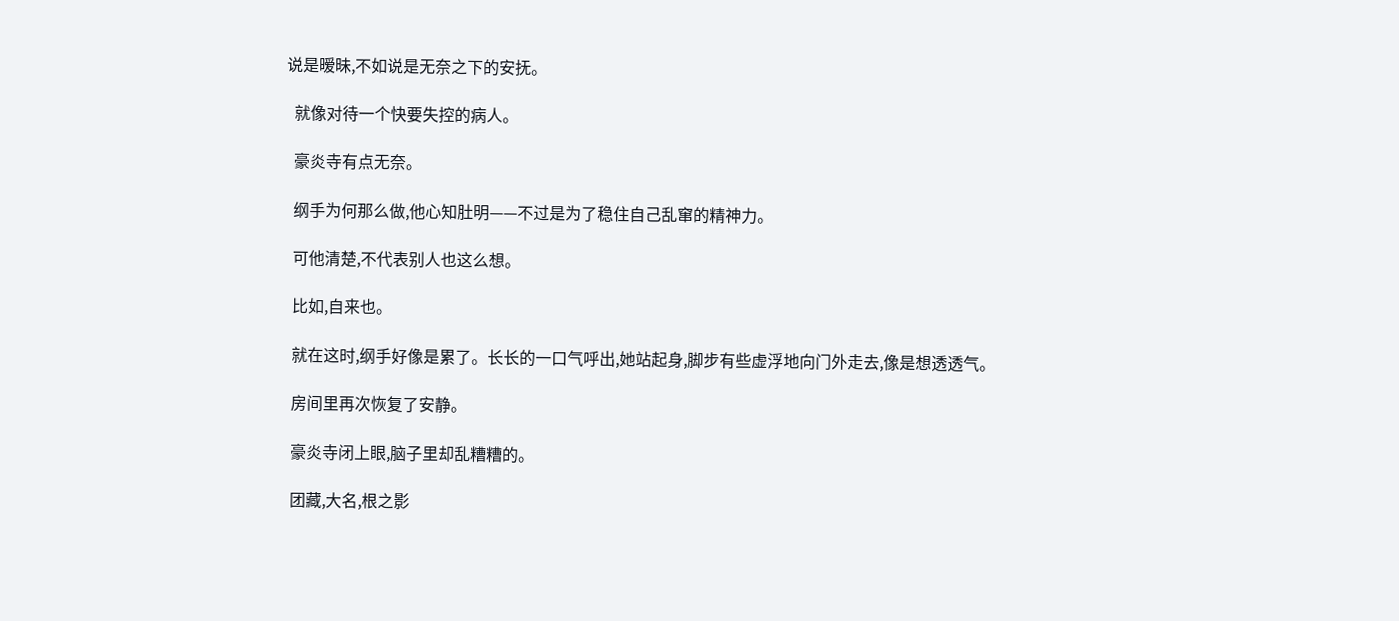说是暧昧,不如说是无奈之下的安抚。

  就像对待一个快要失控的病人。

  豪炎寺有点无奈。

  纲手为何那么做,他心知肚明——不过是为了稳住自己乱窜的精神力。

  可他清楚,不代表别人也这么想。

  比如,自来也。

  就在这时,纲手好像是累了。长长的一口气呼出,她站起身,脚步有些虚浮地向门外走去,像是想透透气。

  房间里再次恢复了安静。

  豪炎寺闭上眼,脑子里却乱糟糟的。

  团藏,大名,根之影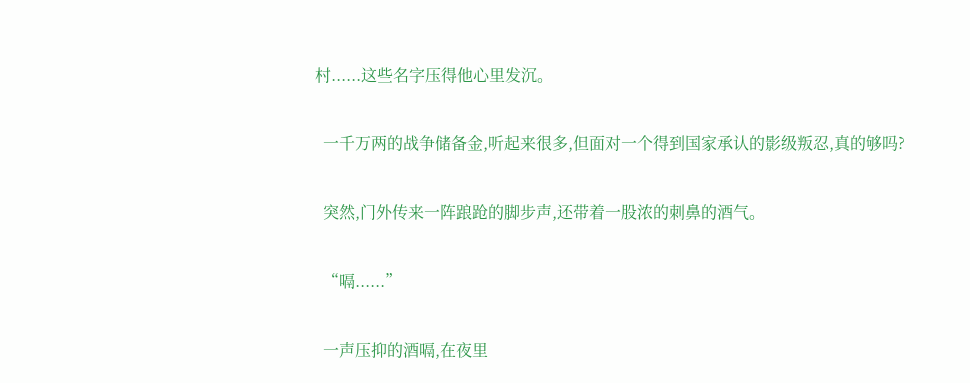村......这些名字压得他心里发沉。

  一千万两的战争储备金,听起来很多,但面对一个得到国家承认的影级叛忍,真的够吗?

  突然,门外传来一阵踉跄的脚步声,还带着一股浓的刺鼻的酒气。

  “嗝......”

  一声压抑的酒嗝,在夜里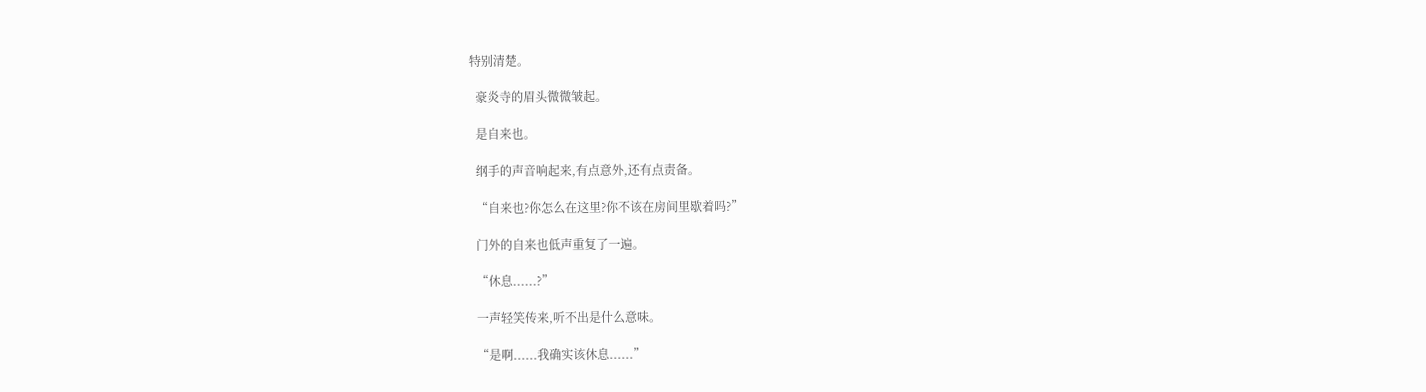特别清楚。

  豪炎寺的眉头微微皱起。

  是自来也。

  纲手的声音响起来,有点意外,还有点责备。

  “自来也?你怎么在这里?你不该在房间里歇着吗?”

  门外的自来也低声重复了一遍。

  “休息......?”

  一声轻笑传来,听不出是什么意味。

  “是啊......我确实该休息......”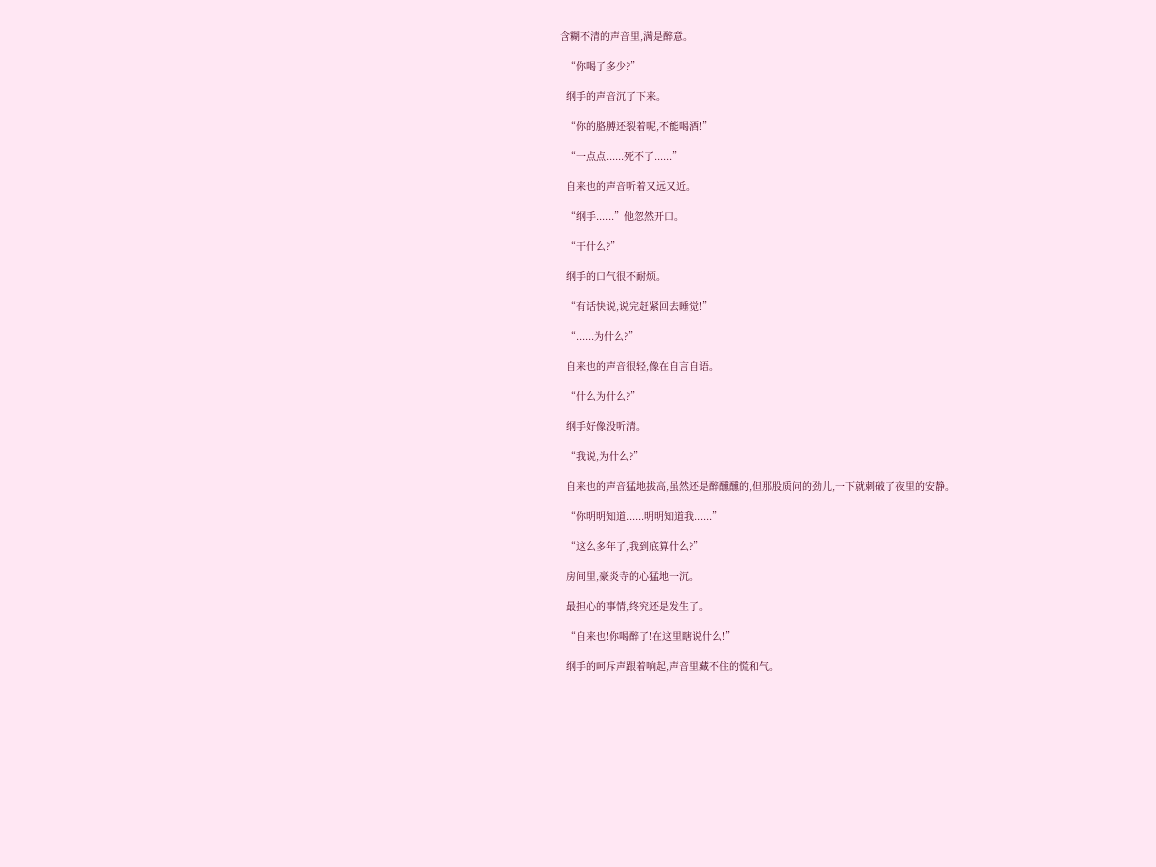含糊不清的声音里,满是醉意。

  “你喝了多少?”

  纲手的声音沉了下来。

  “你的胳膊还裂着呢,不能喝酒!”

  “一点点......死不了......”

  自来也的声音听着又远又近。

  “纲手......”他忽然开口。

  “干什么?”

  纲手的口气很不耐烦。

  “有话快说,说完赶紧回去睡觉!”

  “......为什么?”

  自来也的声音很轻,像在自言自语。

  “什么为什么?”

  纲手好像没听清。

  “我说,为什么?”

  自来也的声音猛地拔高,虽然还是醉醺醺的,但那股质问的劲儿,一下就刺破了夜里的安静。

  “你明明知道......明明知道我......”

  “这么多年了,我到底算什么?”

  房间里,豪炎寺的心猛地一沉。

  最担心的事情,终究还是发生了。

  “自来也!你喝醉了!在这里瞎说什么!”

  纲手的呵斥声跟着响起,声音里藏不住的慌和气。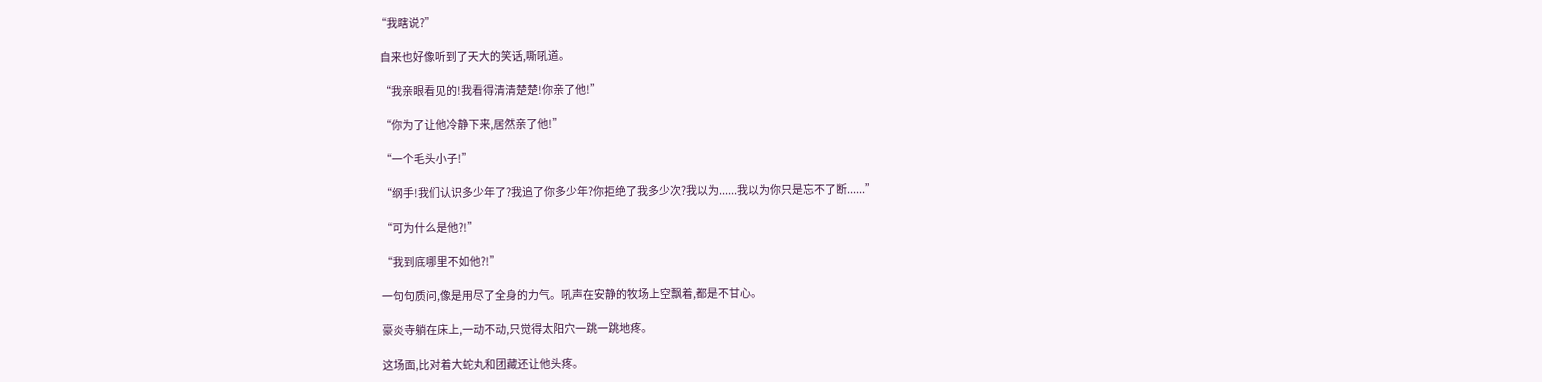“我瞎说?”

  自来也好像听到了天大的笑话,嘶吼道。

  “我亲眼看见的!我看得清清楚楚!你亲了他!”

  “你为了让他冷静下来,居然亲了他!”

  “一个毛头小子!”

  “纲手!我们认识多少年了?我追了你多少年?你拒绝了我多少次?我以为......我以为你只是忘不了断......”

  “可为什么是他?!”

  “我到底哪里不如他?!”

  一句句质问,像是用尽了全身的力气。吼声在安静的牧场上空飘着,都是不甘心。

  豪炎寺躺在床上,一动不动,只觉得太阳穴一跳一跳地疼。

  这场面,比对着大蛇丸和团藏还让他头疼。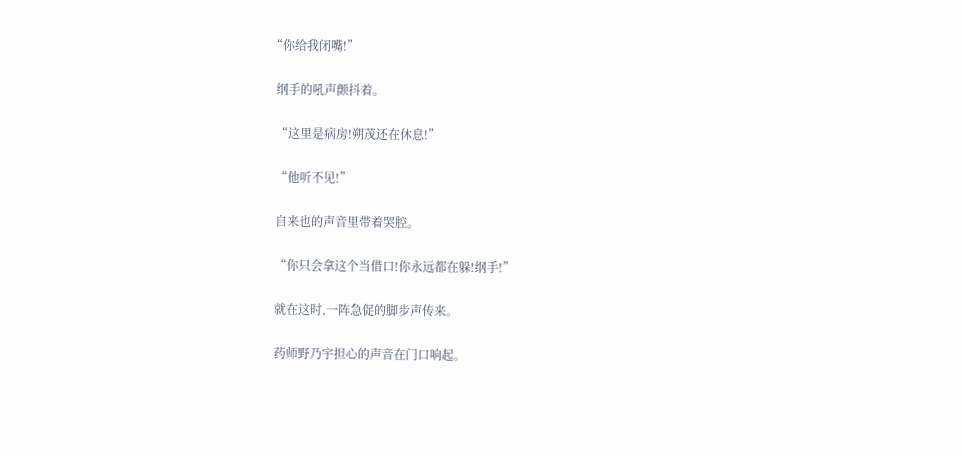“你给我闭嘴!”

  纲手的吼声颤抖着。

  “这里是病房!朔茂还在休息!”

  “他听不见!”

  自来也的声音里带着哭腔。

  “你只会拿这个当借口!你永远都在躲!纲手!”

  就在这时,一阵急促的脚步声传来。

  药师野乃宇担心的声音在门口响起。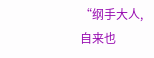“纲手大人,自来也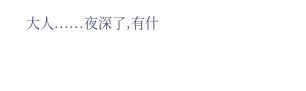大人......夜深了,有什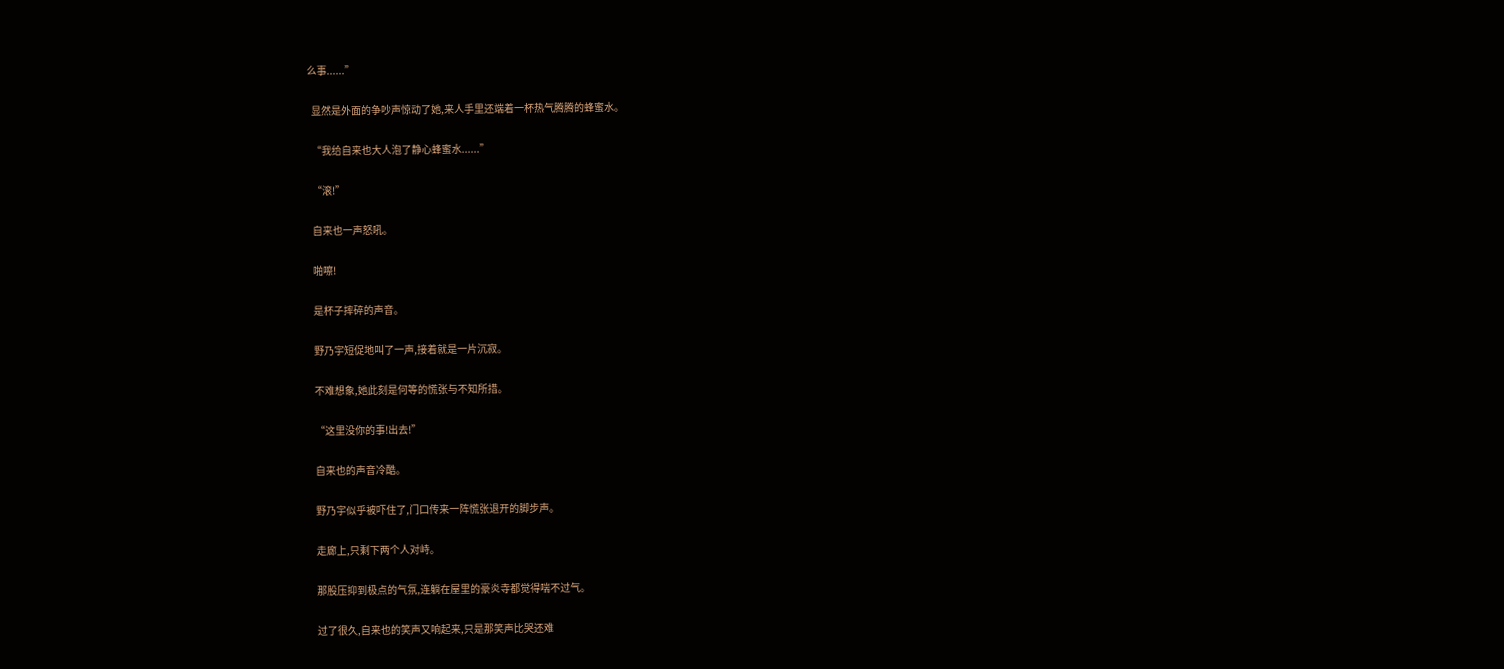么事......”

  显然是外面的争吵声惊动了她,来人手里还端着一杯热气腾腾的蜂蜜水。

  “我给自来也大人泡了静心蜂蜜水......”

  “滚!”

  自来也一声怒吼。

  啪嚓!

  是杯子摔碎的声音。

  野乃宇短促地叫了一声,接着就是一片沉寂。

  不难想象,她此刻是何等的慌张与不知所措。

  “这里没你的事!出去!”

  自来也的声音冷酷。

  野乃宇似乎被吓住了,门口传来一阵慌张退开的脚步声。

  走廊上,只剩下两个人对峙。

  那股压抑到极点的气氛,连躺在屋里的豪炎寺都觉得喘不过气。

  过了很久,自来也的笑声又响起来,只是那笑声比哭还难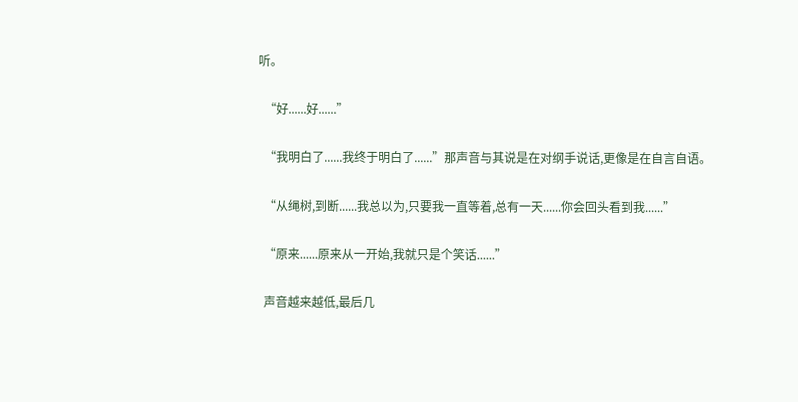听。

  “好......好......”

  “我明白了......我终于明白了......”那声音与其说是在对纲手说话,更像是在自言自语。

  “从绳树,到断......我总以为,只要我一直等着,总有一天......你会回头看到我......”

  “原来......原来从一开始,我就只是个笑话......”

  声音越来越低,最后几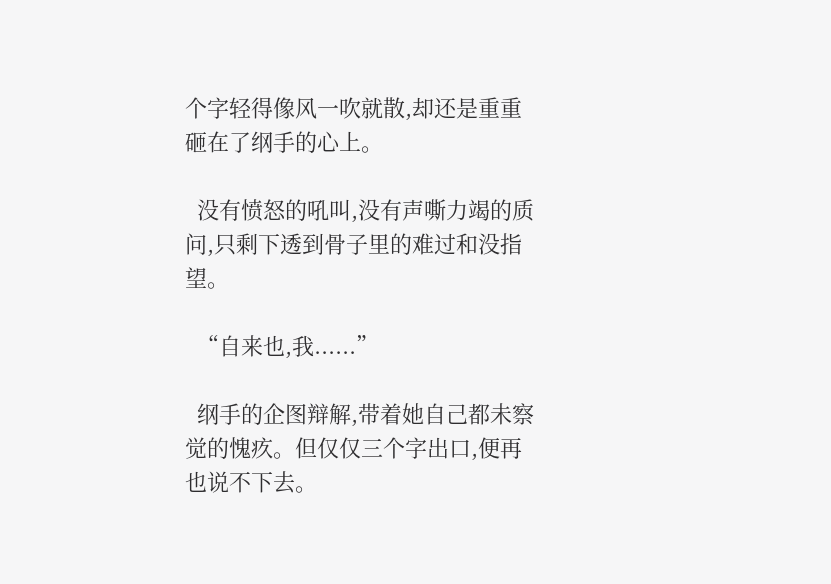个字轻得像风一吹就散,却还是重重砸在了纲手的心上。

  没有愤怒的吼叫,没有声嘶力竭的质问,只剩下透到骨子里的难过和没指望。

  “自来也,我......”

  纲手的企图辩解,带着她自己都未察觉的愧疚。但仅仅三个字出口,便再也说不下去。